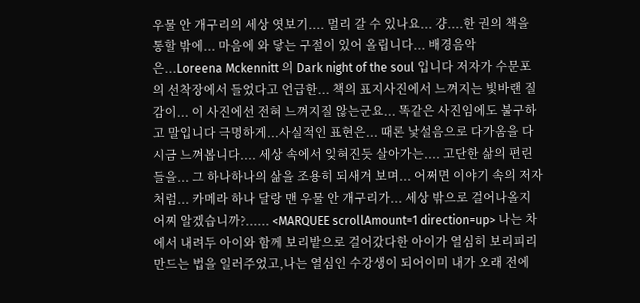우물 안 개구리의 세상 엿보기.... 멀리 갈 수 있나요... 걍....한 권의 책을 통할 밖에... 마음에 와 닿는 구절이 있어 올립니다... 배경음악은...Loreena Mckennitt 의 Dark night of the soul 입니다 저자가 수문포의 선착장에서 들었다고 언급한... 책의 표지사진에서 느껴지는 빛바랜 질감이... 이 사진에선 전혀 느껴지질 않는군요... 똑같은 사진임에도 불구하고 말입니다 극명하게...사실적인 표현은... 때론 낯설음으로 다가옴을 다시금 느껴봅니다.... 세상 속에서 잊혀진듯 살아가는.... 고단한 삶의 편린들을... 그 하나하나의 삶을 조용히 되새겨 보며... 어쩌면 이야기 속의 저자처럼... 카메라 하나 달랑 맨 우물 안 개구리가... 세상 밖으로 걸어나올지 어찌 알겠습니까?...... <MARQUEE scrollAmount=1 direction=up> 나는 차에서 내려두 아이와 함께 보리밭으로 걸어갔다한 아이가 열심히 보리피리 만드는 법을 일러주었고,나는 열심인 수강생이 되어이미 내가 오래 전에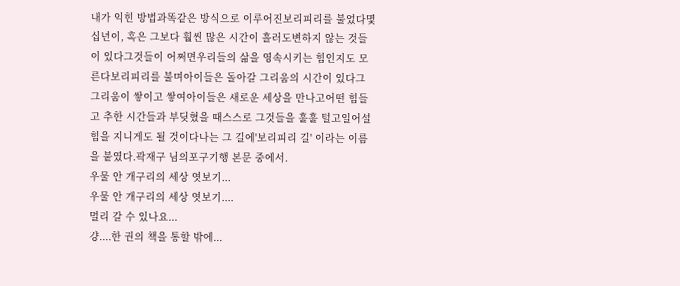내가 익힌 방법과똑같은 방식으로 이루어진보리피리를 불었다몇 십년이, 혹은 그보다 훨씬 많은 시간이 흘러도변하지 않는 것들이 있다그것들이 어쩌면우리들의 삶을 영속시키는 힘인지도 모른다보리피리를 불며아이들은 돌아갈 그리움의 시간이 있다그 그리움이 쌓이고 쌓여아이들은 새로운 세상을 만나고어떤 힘들고 추한 시간들과 부딪혔을 때스스로 그것들을 훌훌 털고일어설 힘을 지니게도 될 것이다나는 그 길에'보리피리 길' 이라는 이름을 붙였다.곽재구 님의포구기행 본문 중에서.
우물 안 개구리의 세상 엿보기...
우물 안 개구리의 세상 엿보기....
멀리 갈 수 있나요...
걍....한 권의 책을 통할 밖에...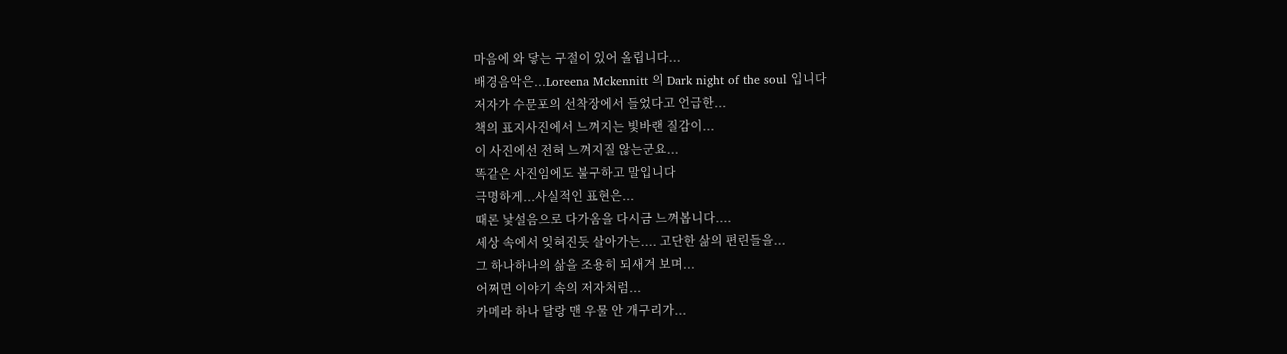마음에 와 닿는 구절이 있어 올립니다...
배경음악은...Loreena Mckennitt 의 Dark night of the soul 입니다
저자가 수문포의 선착장에서 들었다고 언급한...
책의 표지사진에서 느껴지는 빛바랜 질감이...
이 사진에선 전혀 느껴지질 않는군요...
똑같은 사진임에도 불구하고 말입니다
극명하게...사실적인 표현은...
때론 낯설음으로 다가옴을 다시금 느껴봅니다....
세상 속에서 잊혀진듯 살아가는.... 고단한 삶의 편린들을...
그 하나하나의 삶을 조용히 되새겨 보며...
어쩌면 이야기 속의 저자처럼...
카메라 하나 달랑 맨 우물 안 개구리가...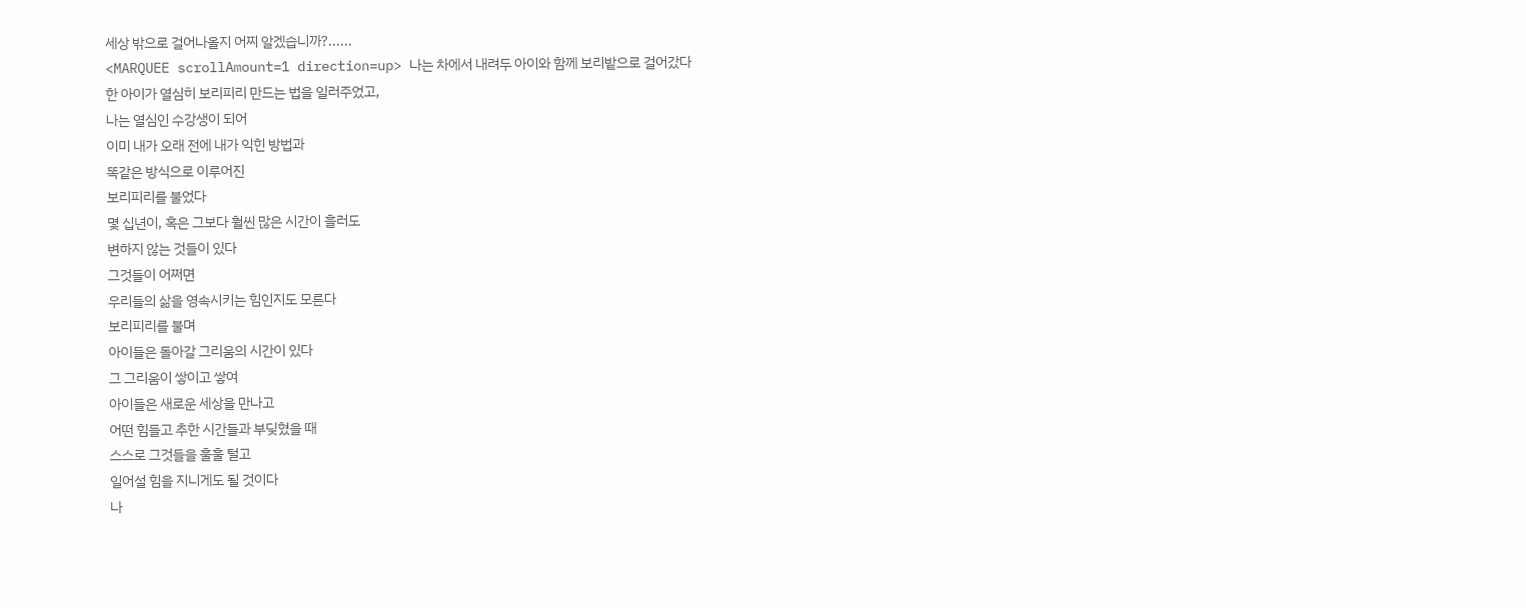세상 밖으로 걸어나올지 어찌 알겠습니까?......
<MARQUEE scrollAmount=1 direction=up> 나는 차에서 내려두 아이와 함께 보리밭으로 걸어갔다
한 아이가 열심히 보리피리 만드는 법을 일러주었고,
나는 열심인 수강생이 되어
이미 내가 오래 전에 내가 익힌 방법과
똑같은 방식으로 이루어진
보리피리를 불었다
몇 십년이, 혹은 그보다 훨씬 많은 시간이 흘러도
변하지 않는 것들이 있다
그것들이 어쩌면
우리들의 삶을 영속시키는 힘인지도 모른다
보리피리를 불며
아이들은 돌아갈 그리움의 시간이 있다
그 그리움이 쌓이고 쌓여
아이들은 새로운 세상을 만나고
어떤 힘들고 추한 시간들과 부딪혔을 때
스스로 그것들을 훌훌 털고
일어설 힘을 지니게도 될 것이다
나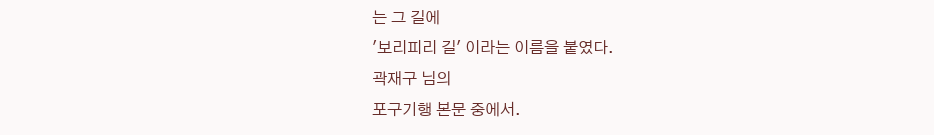는 그 길에
'보리피리 길' 이라는 이름을 붙였다.
곽재구 님의
포구기행 본문 중에서.